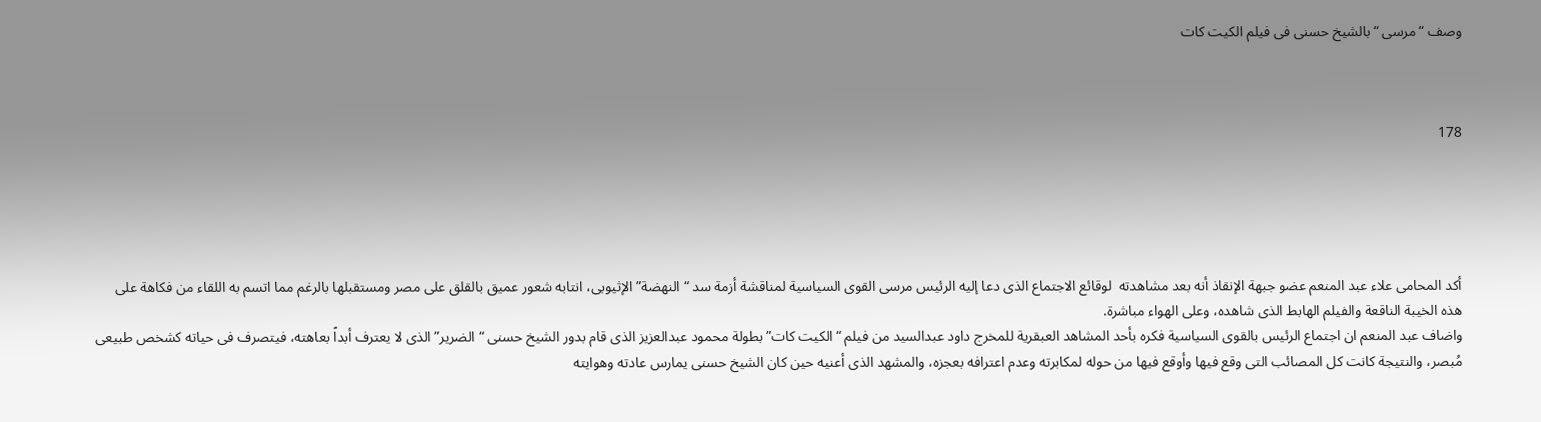وصف “مرسى “بالشيخ حسنى فى فيلم الكيت كات



178





أكد المحامى علاء عبد المنعم عضو جبهة الإنقاذ أنه بعد مشاهدته  لوقائع الاجتماع الذى دعا إليه الرئيس مرسى القوى السياسية لمناقشة أزمة سد “النهضة” الإثيوبى، انتابه شعور عميق بالقلق على مصر ومستقبلها بالرغم مما اتسم به اللقاء من فكاهة على هذه الخيبة الناقعة والفيلم الهابط الذى شاهده، وعلى الهواء مباشرة.
واضاف عبد المنعم ان اجتماع الرئيس بالقوى السياسية فكره بأحد المشاهد العبقرية للمخرج داود عبدالسيد من فيلم “الكيت كات”بطولة محمود عبدالعزيز الذى قام بدور الشيخ حسنى “الضرير” الذى لا يعترف أبداً بعاهته، فيتصرف فى حياته كشخص طبيعى مُبصر، والنتيجة كانت كل المصائب التى وقع فيها وأوقع فيها من حوله لمكابرته وعدم اعترافه بعجزه، والمشهد الذى أعنيه حين كان الشيخ حسنى يمارس عادته وهوايته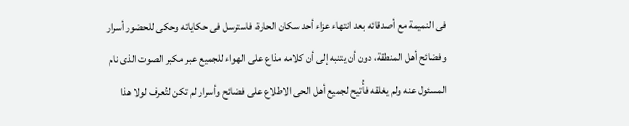فى النميمة مع أصدقائه بعد انتهاء عزاء أحد سكان الحارة، فاسترسل فى حكاياته وحكى للحضور أسرار وفضائح أهل المنطقة، دون أن يتنبه إلى أن كلامه مذاع على الهواء للجميع عبر مكبر الصوت الذى نام المسئول عنه ولم يغلقه فأُتيح لجميع أهل الحى الاطلاع على فضائح وأسرار لم تكن لتُعرف لولا هذا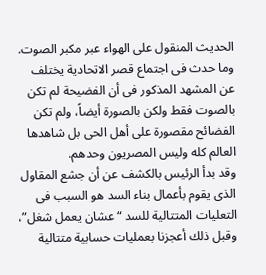الحديث المنقول على الهواء عبر مكبر الصوت.
وما حدث فى اجتماع قصر الاتحادية يختلف عن المشهد المذكور فى أن الفضيحة لم تكن بالصوت فقط ولكن بالصورة أيضاً، ولم تكن الفضائح مقصورة على أهل الحى بل شاهدها العالم كله وليس المصريون وحدهم.
وقد بدأ الرئيس بالكشف عن أن جشع المقاول الذى يقوم بأعمال بناء السد هو السبب فى التعليات المتتالية للسد “عشان يعمل شغل”، وقبل ذلك أعجزنا بعمليات حسابية متتالية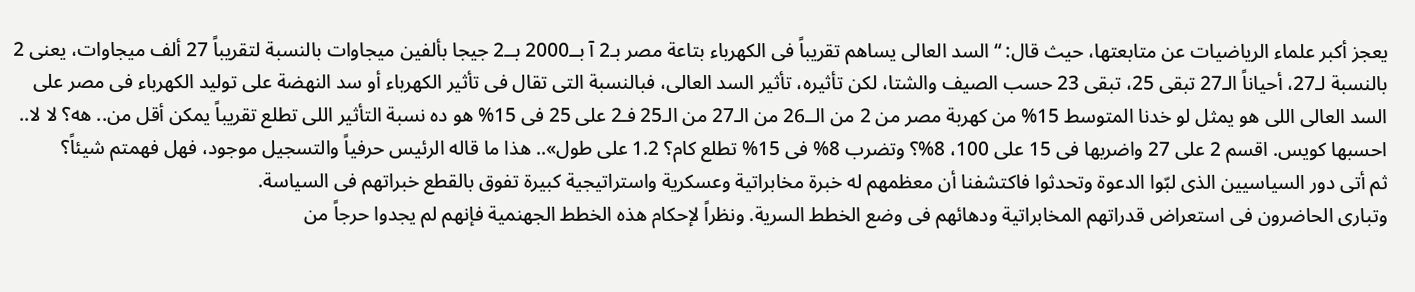يعجز أكبر علماء الرياضيات عن متابعتها، حيث قال: “السد العالى يساهم تقريباً فى الكهرباء بتاعة مصر بـ2 آ بــ2000 بــ2 جيجا بألفين ميجاوات بالنسبة لتقريباً 27 ألف ميجاوات، يعنى 2 بالنسبة لـ27، أحياناً الـ27 تبقى 25، تبقى 23 حسب الصيف والشتا، لكن تأثيره، تأثير السد العالى، فبالنسبة التى تقال فى تأثير الكهرباء أو سد النهضة على توليد الكهرباء فى مصر على السد العالى اللى هو يمثل لو خدنا المتوسط 15% من كهربة مصر من 2 من الــ26 من الـ27 من الـ25 فـ2 على 25 فى 15% هو ده نسبة التأثير اللى تطلع تقريباً يمكن أقل من.. هه؟ لا لا.. احسبها كويس. اقسم 2 على 27 واضربها فى 15 على 100، 8%؟ وتضرب 8% فى 15% تطلع كام؟ 1.2 على طول».. هذا ما قاله الرئيس حرفياً والتسجيل موجود، فهل فهمتم شيئاً؟
ثم أتى دور السياسيين الذى لبّوا الدعوة وتحدثوا فاكتشفنا أن معظمهم له خبرة مخابراتية وعسكرية واستراتيجية كبيرة تفوق بالقطع خبراتهم فى السياسة.
وتبارى الحاضرون فى استعراض قدراتهم المخابراتية ودهائهم فى وضع الخطط السرية. ونظراً لإحكام هذه الخطط الجهنمية فإنهم لم يجدوا حرجاً من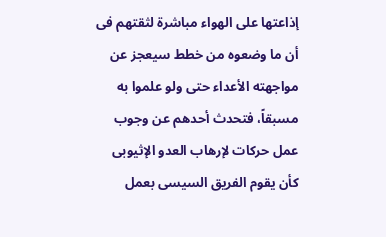إذاعتها على الهواء مباشرة لثقتهم فى أن ما وضعوه من خطط سيعجز عن مواجهته الأعداء حتى ولو علموا به مسبقاً، فتحدث أحدهم عن وجوب عمل حركات لإرهاب العدو الإثيوبى كأن يقوم الفريق السيسى بعمل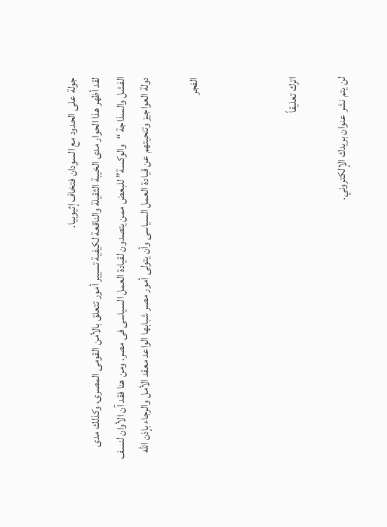جولة على الحدود مع السودان فتخاف إثيوبيا.
لقد أظهر هذا الحوار مدى الخيبة الثقيلة والناقعة لكيفية تسيير أمور تتعلق بالأمن القومى المصرى، وكذلك مدى الفشل والسذاجة “والوكسة” للبعض ممن يتصدون لقيادة العمل السياسى فى مصر. ومن هنا فقد آن الأوان لنسف دولة العواجيز وتنحيتهم عن قيادة العمل السياسى وأن يتولى أمور مصر شبابها الواعد معقد الأمل والرجاء بإذن الله

الفجر



اترك تعليقاً

لن يتم نشر عنوان بريدك الإلكتروني.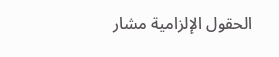الحقول الإلزامية مشار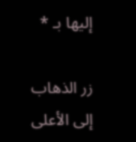إليها بـ *

زر الذهاب إلى الأعلى